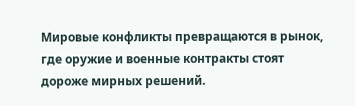Мировые конфликты превращаются в рынок, где оружие и военные контракты стоят дороже мирных решений.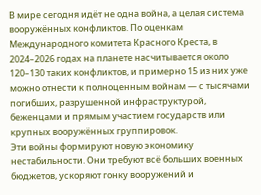В мире сегодня идёт не одна война, а целая система вооружённых конфликтов. По оценкам Международного комитета Красного Креста, в 2024–2026 годах на планете насчитывается около 120–130 таких конфликтов, и примерно 15 из них уже можно отнести к полноценным войнам — с тысячами погибших, разрушенной инфраструктурой, беженцами и прямым участием государств или крупных вооружённых группировок.
Эти войны формируют новую экономику нестабильности. Они требуют всё больших военных бюджетов, ускоряют гонку вооружений и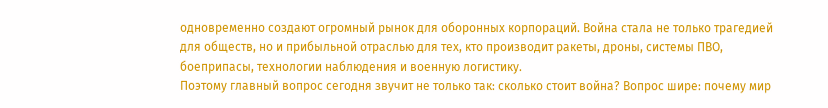одновременно создают огромный рынок для оборонных корпораций. Война стала не только трагедией для обществ, но и прибыльной отраслью для тех, кто производит ракеты, дроны, системы ПВО, боеприпасы, технологии наблюдения и военную логистику.
Поэтому главный вопрос сегодня звучит не только так: сколько стоит война? Вопрос шире: почему мир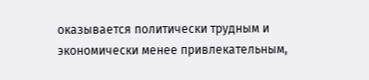оказывается политически трудным и экономически менее привлекательным,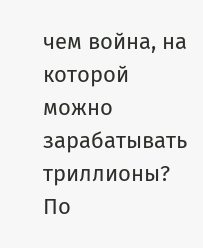чем война, на которой можно зарабатывать триллионы?
По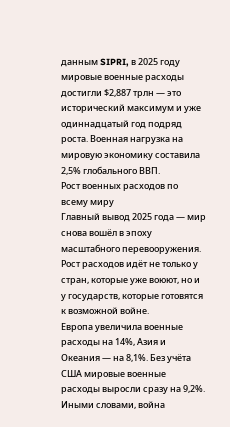данным SIPRI, в 2025 году мировые военные расходы достигли $2,887 трлн — это исторический максимум и уже одиннадцатый год подряд роста. Военная нагрузка на мировую экономику составила 2,5% глобального ВВП.
Рост военных расходов по всему миру
Главный вывод 2025 года — мир снова вошёл в эпоху масштабного перевооружения. Рост расходов идёт не только у стран, которые уже воюют, но и у государств, которые готовятся к возможной войне.
Европа увеличила военные расходы на 14%, Азия и Океания — на 8,1%. Без учёта США мировые военные расходы выросли сразу на 9,2%.
Иными словами, война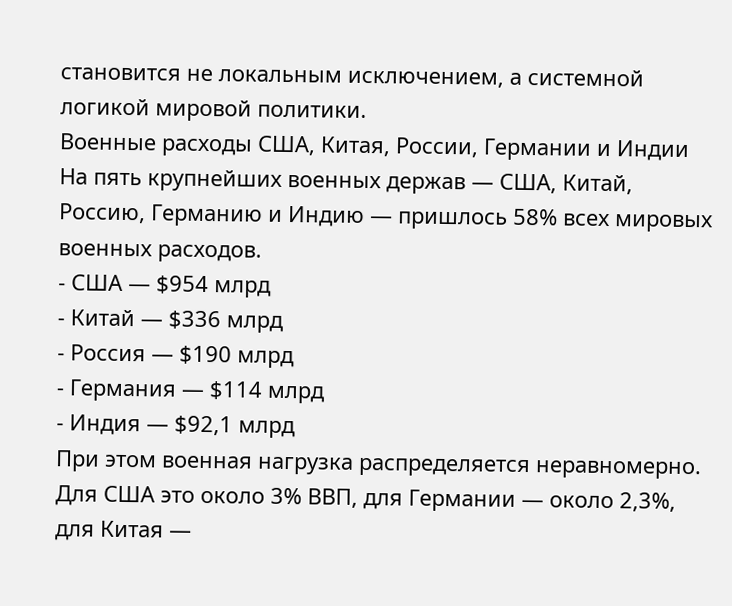становится не локальным исключением, а системной логикой мировой политики.
Военные расходы США, Китая, России, Германии и Индии
На пять крупнейших военных держав — США, Китай, Россию, Германию и Индию — пришлось 58% всех мировых военных расходов.
- США — $954 млрд
- Китай — $336 млрд
- Россия — $190 млрд
- Германия — $114 млрд
- Индия — $92,1 млрд
При этом военная нагрузка распределяется неравномерно. Для США это около 3% ВВП, для Германии — около 2,3%, для Китая —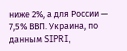ниже 2%, а для России — 7,5% ВВП. Украина, по данным SIPRI,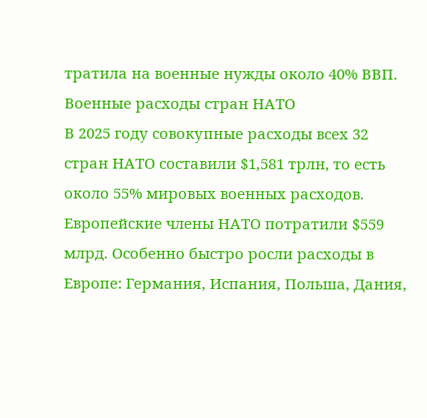тратила на военные нужды около 40% ВВП.
Военные расходы стран НАТО
В 2025 году совокупные расходы всех 32 стран НАТО составили $1,581 трлн, то есть около 55% мировых военных расходов. Европейские члены НАТО потратили $559 млрд. Особенно быстро росли расходы в Европе: Германия, Испания, Польша, Дания,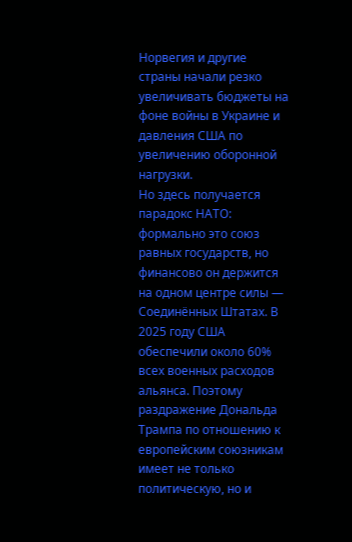Норвегия и другие страны начали резко увеличивать бюджеты на фоне войны в Украине и давления США по увеличению оборонной нагрузки.
Но здесь получается парадокс НАТО: формально это союз равных государств, но финансово он держится на одном центре силы — Соединённых Штатах. В 2025 году США обеспечили около 60% всех военных расходов альянса. Поэтому раздражение Дональда Трампа по отношению к европейским союзникам имеет не только политическую, но и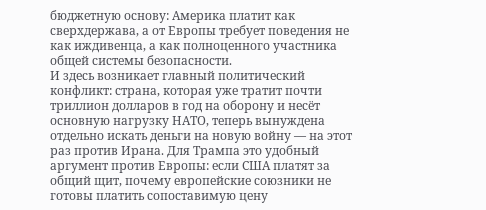бюджетную основу: Америка платит как сверхдержава, а от Европы требует поведения не как иждивенца, а как полноценного участника общей системы безопасности.
И здесь возникает главный политический конфликт: страна, которая уже тратит почти триллион долларов в год на оборону и несёт основную нагрузку НАТО, теперь вынуждена отдельно искать деньги на новую войну — на этот раз против Ирана. Для Трампа это удобный аргумент против Европы: если США платят за общий щит, почему европейские союзники не готовы платить сопоставимую цену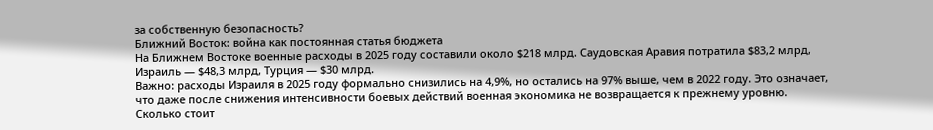за собственную безопасность?
Ближний Восток: война как постоянная статья бюджета
На Ближнем Востоке военные расходы в 2025 году составили около $218 млрд. Саудовская Аравия потратила $83,2 млрд, Израиль — $48,3 млрд, Турция — $30 млрд.
Важно: расходы Израиля в 2025 году формально снизились на 4,9%, но остались на 97% выше, чем в 2022 году. Это означает, что даже после снижения интенсивности боевых действий военная экономика не возвращается к прежнему уровню.
Сколько стоит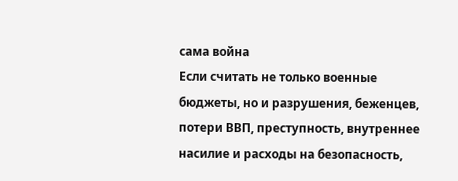сама война
Если считать не только военные бюджеты, но и разрушения, беженцев, потери ВВП, преступность, внутреннее насилие и расходы на безопасность,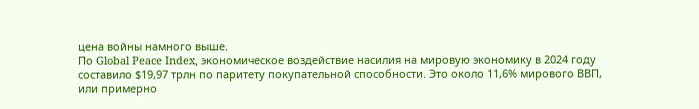цена войны намного выше.
По Global Peace Index, экономическое воздействие насилия на мировую экономику в 2024 году составило $19,97 трлн по паритету покупательной способности. Это около 11,6% мирового ВВП, или примерно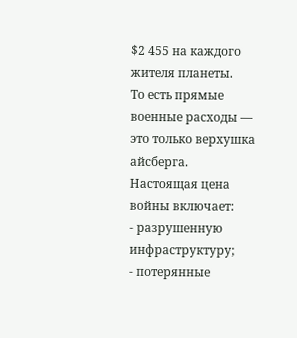$2 455 на каждого жителя планеты.
То есть прямые военные расходы — это только верхушка айсберга. Настоящая цена войны включает:
- разрушенную инфраструктуру;
- потерянные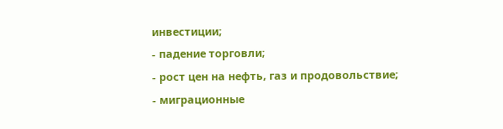инвестиции;
- падение торговли;
- рост цен на нефть, газ и продовольствие;
- миграционные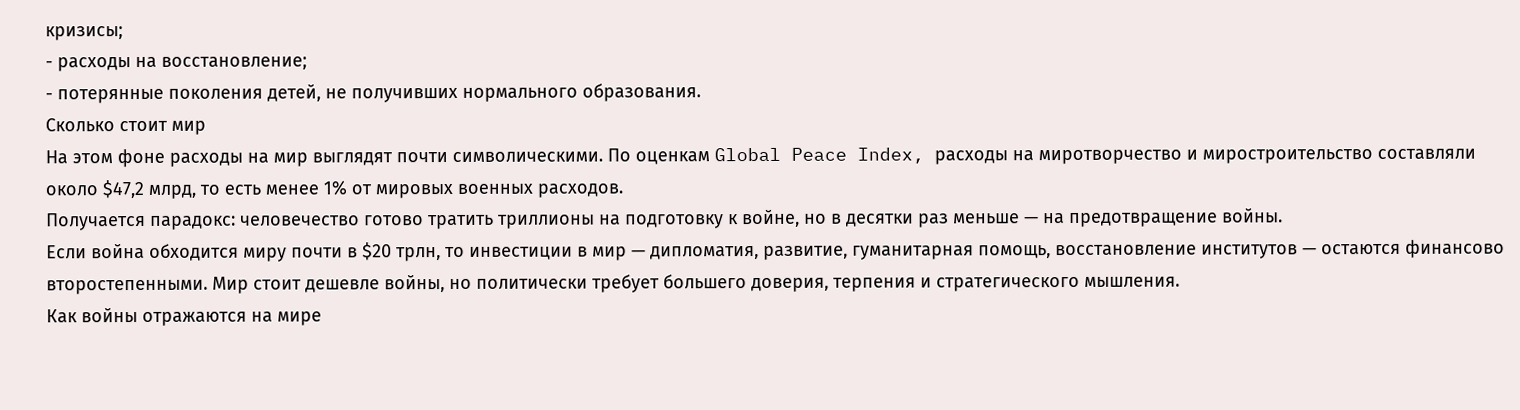кризисы;
- расходы на восстановление;
- потерянные поколения детей, не получивших нормального образования.
Сколько стоит мир
На этом фоне расходы на мир выглядят почти символическими. По оценкам Global Peace Index, расходы на миротворчество и миростроительство составляли около $47,2 млрд, то есть менее 1% от мировых военных расходов.
Получается парадокс: человечество готово тратить триллионы на подготовку к войне, но в десятки раз меньше — на предотвращение войны.
Если война обходится миру почти в $20 трлн, то инвестиции в мир — дипломатия, развитие, гуманитарная помощь, восстановление институтов — остаются финансово второстепенными. Мир стоит дешевле войны, но политически требует большего доверия, терпения и стратегического мышления.
Как войны отражаются на мире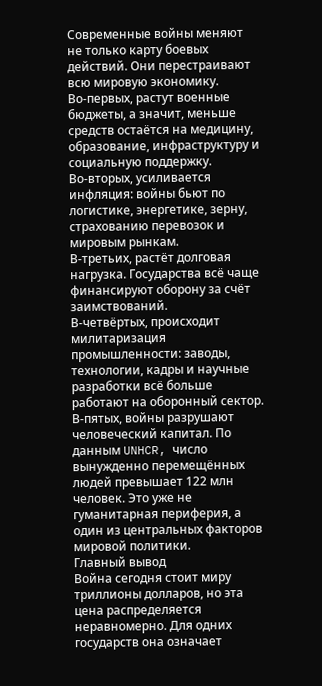Современные войны меняют не только карту боевых действий. Они перестраивают всю мировую экономику.
Во-первых, растут военные бюджеты, а значит, меньше средств остаётся на медицину, образование, инфраструктуру и социальную поддержку.
Во-вторых, усиливается инфляция: войны бьют по логистике, энергетике, зерну, страхованию перевозок и мировым рынкам.
В-третьих, растёт долговая нагрузка. Государства всё чаще финансируют оборону за счёт заимствований.
В-четвёртых, происходит милитаризация промышленности: заводы, технологии, кадры и научные разработки всё больше работают на оборонный сектор.
В-пятых, войны разрушают человеческий капитал. По данным UNHCR, число вынужденно перемещённых людей превышает 122 млн человек. Это уже не гуманитарная периферия, а один из центральных факторов мировой политики.
Главный вывод
Война сегодня стоит миру триллионы долларов, но эта цена распределяется неравномерно. Для одних государств она означает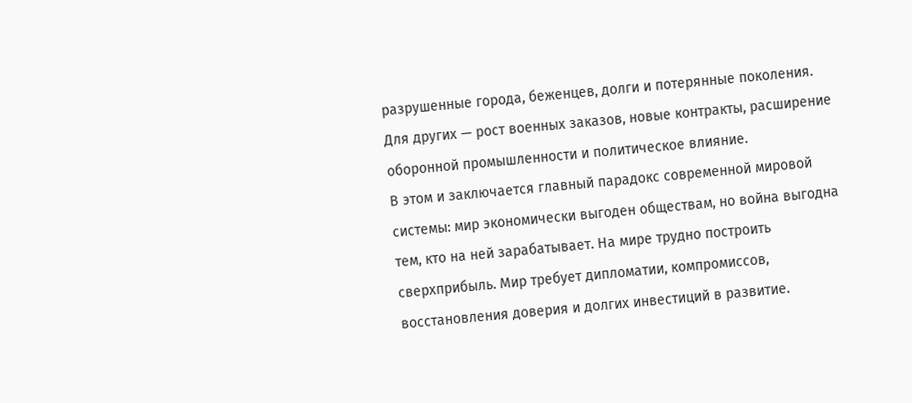разрушенные города, беженцев, долги и потерянные поколения. Для других — рост военных заказов, новые контракты, расширение оборонной промышленности и политическое влияние.
В этом и заключается главный парадокс современной мировой системы: мир экономически выгоден обществам, но война выгодна тем, кто на ней зарабатывает. На мире трудно построить сверхприбыль. Мир требует дипломатии, компромиссов, восстановления доверия и долгих инвестиций в развитие.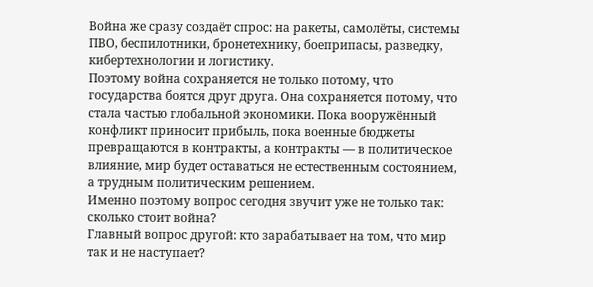Война же сразу создаёт спрос: на ракеты, самолёты, системы ПВО, беспилотники, бронетехнику, боеприпасы, разведку, кибертехнологии и логистику.
Поэтому война сохраняется не только потому, что государства боятся друг друга. Она сохраняется потому, что стала частью глобальной экономики. Пока вооружённый конфликт приносит прибыль, пока военные бюджеты превращаются в контракты, а контракты — в политическое влияние, мир будет оставаться не естественным состоянием, а трудным политическим решением.
Именно поэтому вопрос сегодня звучит уже не только так: сколько стоит война?
Главный вопрос другой: кто зарабатывает на том, что мир так и не наступает?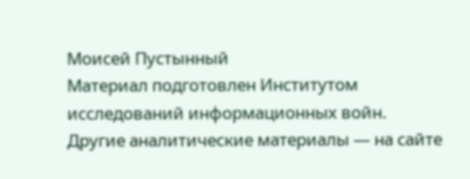Моисей Пустынный
Материал подготовлен Институтом исследований информационных войн.
Другие аналитические материалы — на сайте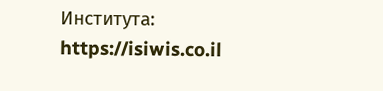Института: https://isiwis.co.il